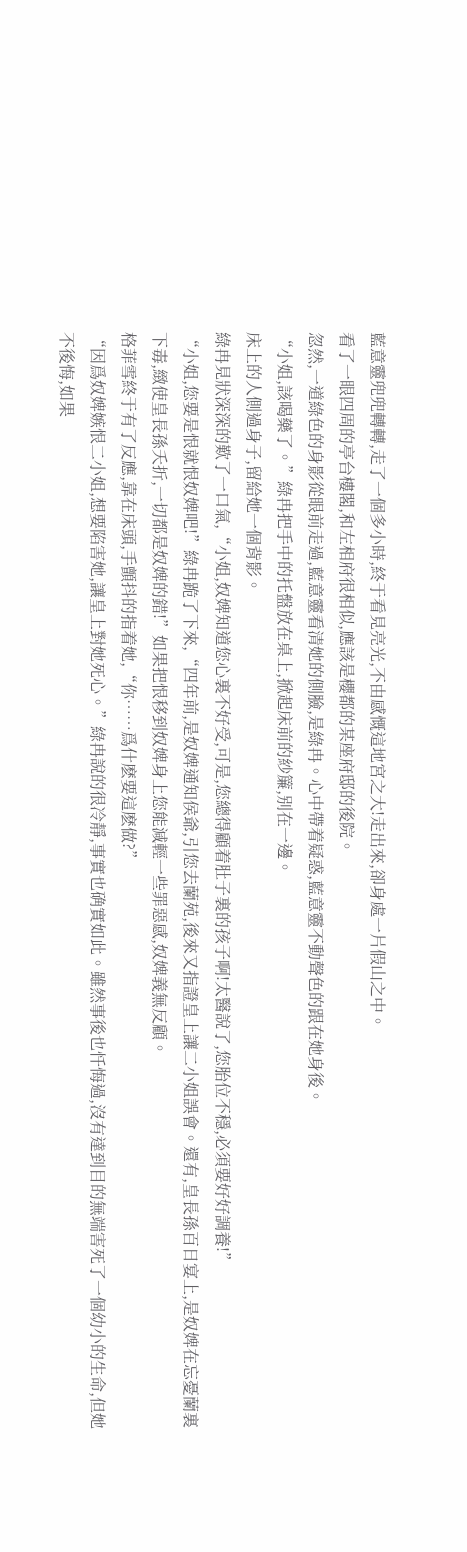藍意靈兜兜轉轉,走了一個多小時,終于看見亮光,不由感慨這地宮之大!走出來,卻身處一片假山之中。
看了一眼四周的亭台樓閣,和左相府很相似,應該是櫻都的某座府邸的後院。
忽然,一道綠色的身影從眼前走過,藍意靈看清她的側臉,是綠冉。心中帶着疑惑,藍意靈不動聲色的跟在她身後。
“小姐,該喝藥了。”綠冉把手中的托盤放在桌上,掀起床前的紗簾,别在一邊。
床上的人側過身子,留給她一個背影。
綠冉見狀深深的歎了一口氣,“小姐,奴婢知道您心裏不好受,可是,您總得顧着肚子裏的孩子啊!太醫說了,您胎位不穩,必須要好好調養!”
“小姐,您要是恨就恨奴婢吧!”綠冉跪了下來,“四年前,是奴婢通知侯爺,引您去蘭苑,後來又指證皇上讓二小姐誤會。還有,皇長孫百日宴上,是奴婢在忘憂蘭裏下毒,緻使皇長孫夭折,一切都是奴婢的錯!”如果把恨移到奴婢身上您能減輕一些罪惡感,奴婢義無反顧。
格菲雪終于有了反應,靠在床頭,手顫抖的指着她,“你……爲什麽要這麽做?”
“因爲奴婢嫉恨二小姐,想要陷害她,讓皇上對她死心。”綠冉說的很冷靜,事實也确實如此。雖然事後也忏悔過,沒有達到目的無端害死了一個幼小的生命,但她不後悔,如果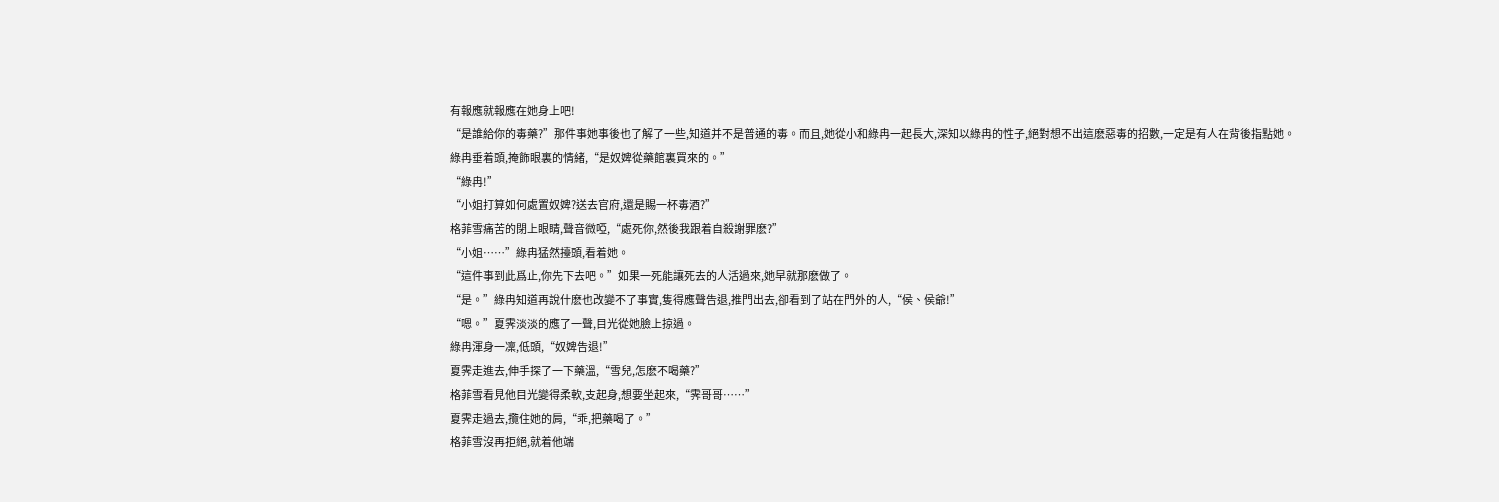有報應就報應在她身上吧!
“是誰給你的毒藥?”那件事她事後也了解了一些,知道并不是普通的毒。而且,她從小和綠冉一起長大,深知以綠冉的性子,絕對想不出這麽惡毒的招數,一定是有人在背後指點她。
綠冉垂着頭,掩飾眼裏的情緒,“是奴婢從藥館裏買來的。”
“綠冉!”
“小姐打算如何處置奴婢?送去官府,還是賜一杯毒酒?”
格菲雪痛苦的閉上眼睛,聲音微啞,“處死你,然後我跟着自殺謝罪麽?”
“小姐……”綠冉猛然擡頭,看着她。
“這件事到此爲止,你先下去吧。”如果一死能讓死去的人活過來,她早就那麽做了。
“是。”綠冉知道再說什麽也改變不了事實,隻得應聲告退,推門出去,卻看到了站在門外的人,“侯、侯爺!”
“嗯。”夏霁淡淡的應了一聲,目光從她臉上掠過。
綠冉渾身一凜,低頭,“奴婢告退!”
夏霁走進去,伸手探了一下藥溫,“雪兒,怎麽不喝藥?”
格菲雪看見他目光變得柔軟,支起身,想要坐起來,“霁哥哥……”
夏霁走過去,攬住她的肩,“乖,把藥喝了。”
格菲雪沒再拒絕,就着他端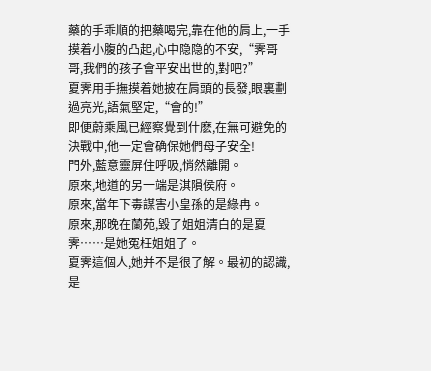藥的手乖順的把藥喝完,靠在他的肩上,一手摸着小腹的凸起,心中隐隐的不安,“霁哥哥,我們的孩子會平安出世的,對吧?”
夏霁用手撫摸着她披在肩頭的長發,眼裏劃過亮光,語氣堅定,“會的!”
即便蔚乘風已經察覺到什麽,在無可避免的決戰中,他一定會确保她們母子安全!
門外,藍意靈屏住呼吸,悄然離開。
原來,地道的另一端是淇隕侯府。
原來,當年下毒謀害小皇孫的是綠冉。
原來,那晚在蘭苑,毀了姐姐清白的是夏霁……是她冤枉姐姐了。
夏霁這個人,她并不是很了解。最初的認識,是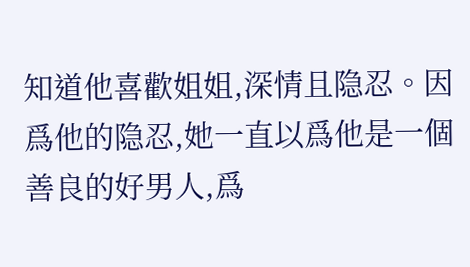知道他喜歡姐姐,深情且隐忍。因爲他的隐忍,她一直以爲他是一個善良的好男人,爲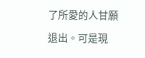了所愛的人甘願退出。可是現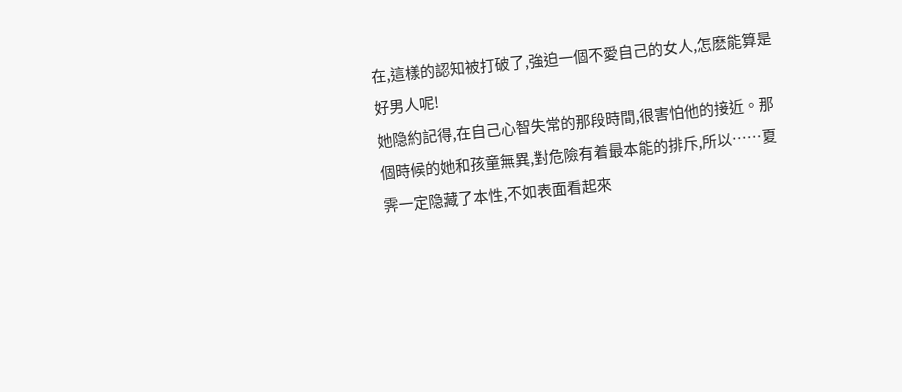在,這樣的認知被打破了,強迫一個不愛自己的女人,怎麽能算是好男人呢!
她隐約記得,在自己心智失常的那段時間,很害怕他的接近。那個時候的她和孩童無異,對危險有着最本能的排斥,所以……夏霁一定隐藏了本性,不如表面看起來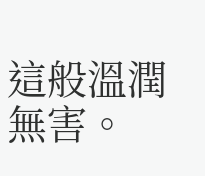這般溫潤無害。